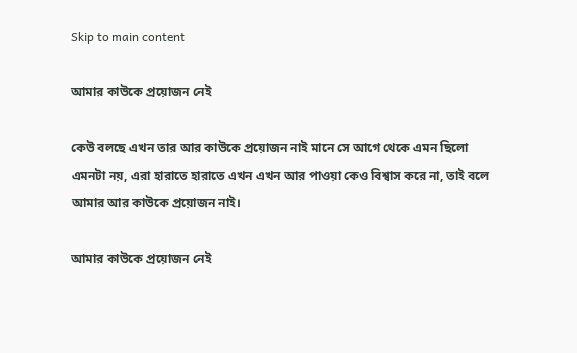Skip to main content

আমার কাউকে প্রয়োজন নেই

কেউ বলছে এখন তার আর কাউকে প্রয়োজন নাই মানে সে আগে থেকে এমন ছিলো এমনটা নয়, এরা হারাতে হারাতে এখন এখন আর পাওয়া কেও বিশ্বাস করে না, তাই বলে আমার আর কাউকে প্রয়োজন নাই।

আমার কাউকে প্রয়োজন নেই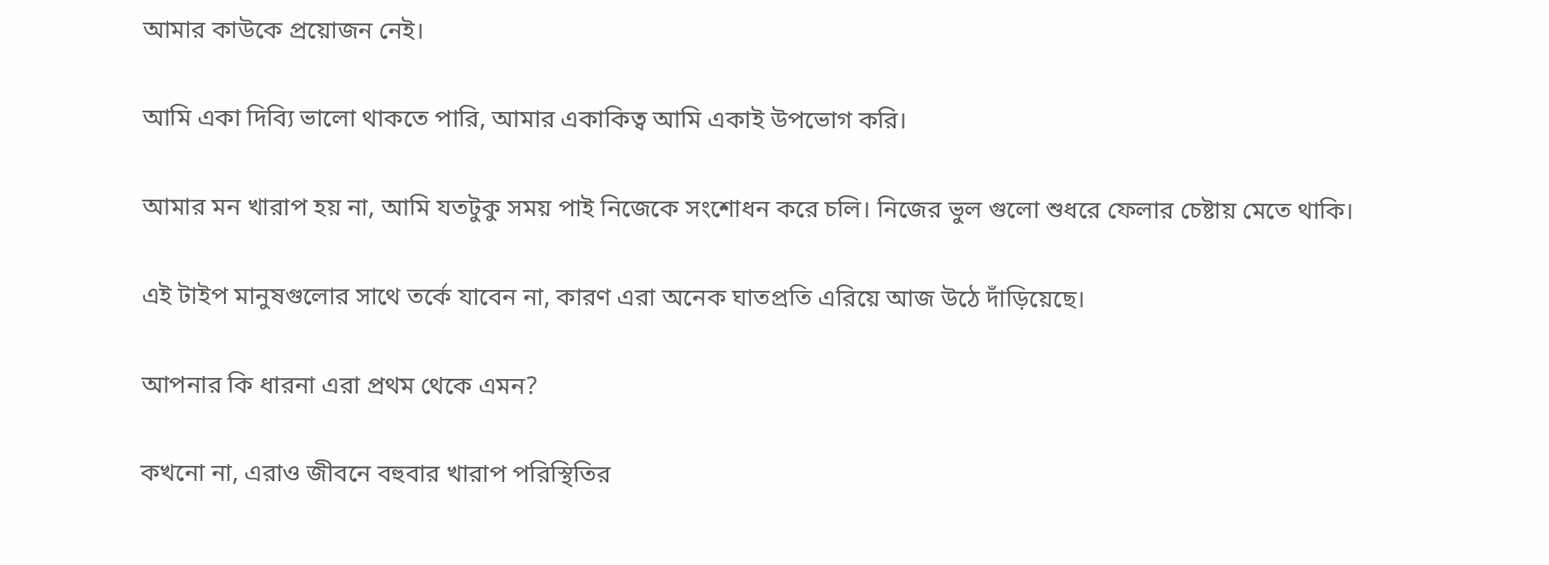আমার কাউকে প্রয়োজন নেই।

আমি একা দিব্যি ভালো থাকতে পারি, আমার একাকিত্ব আমি একাই উপভোগ করি।

আমার মন খারাপ হয় না, আমি যতটুকু সময় পাই নিজেকে সংশোধন করে চলি। নিজের ভুল গুলো শুধরে ফেলার চেষ্টায় মেতে থাকি।

এই টাইপ মানুষগুলোর সাথে তর্কে যাবেন না, কারণ এরা অনেক ঘাতপ্রতি এরিয়ে আজ উঠে দাঁড়িয়েছে।

আপনার কি ধারনা এরা প্রথম থেকে এমন?

কখনো না, এরাও জীবনে বহুবার খারাপ পরিস্থিতির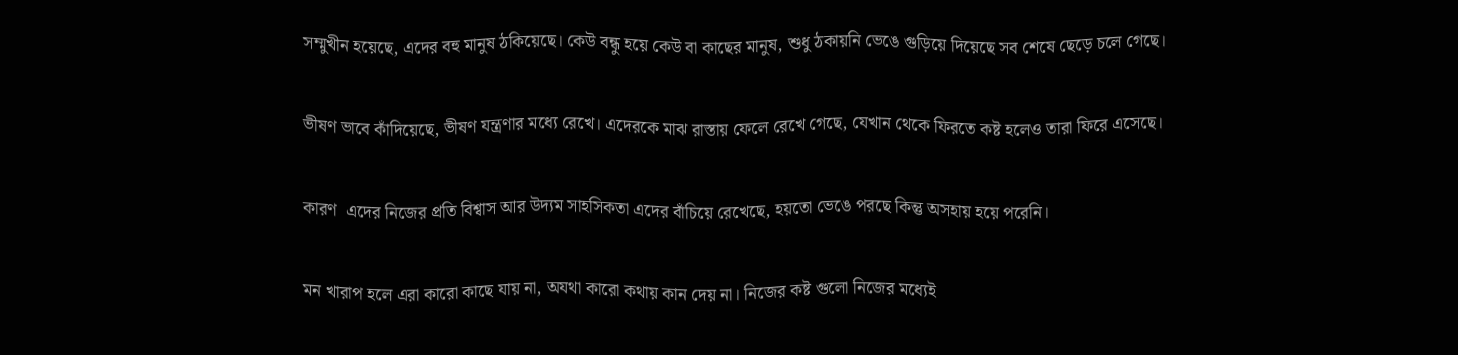সম্মুখীন হয়েছে, এদের বহু মানুষ ঠকিয়েছে। কেউ বন্ধু হয়ে কেউ বা কাছের মানুষ, শুধু ঠকায়নি ভেঙে গুড়িয়ে দিয়েছে সব শেষে ছেড়ে চলে গেছে।

ভীষণ ভাবে কাঁদিয়েছে, ভীষণ যন্ত্রণার মধ্যে রেখে। এদেরকে মাঝ রাস্তায় ফেলে রেখে গেছে, যেখান থেকে ফিরতে কষ্ট হলেও তারা ফিরে এসেছে।

কারণ  এদের নিজের প্রতি বিশ্বাস আর উদ্যম সাহসিকতা এদের বাঁচিয়ে রেখেছে, হয়তো ভেঙে পরছে কিন্তু অসহায় হয়ে পরেনি।

মন খারাপ হলে এরা কারো কাছে যায় না, অযথা কারো কথায় কান দেয় না। নিজের কষ্ট গুলো নিজের মধ্যেই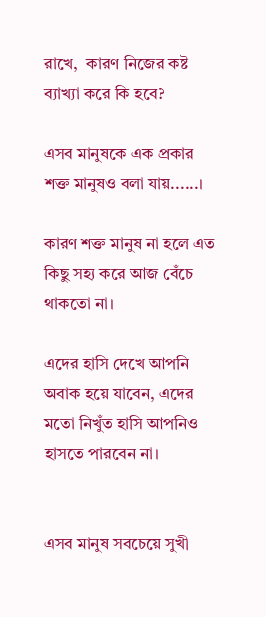রাখে,  কারণ নিজের কষ্ট ব্যাখ্যা করে কি হবে?

এসব মানুষকে এক প্রকার শক্ত মানুষও বলা যায়......।

কারণ শক্ত মানুষ না হলে এত কিছু সহ্য করে আজ বেঁচে থাকতো না।

এদের হাসি দেখে আপনি অবাক হয়ে যাবেন, এদের মতো নিখুঁত হাসি আপনিও হাসতে পারবেন না।


এসব মানুষ সবচেয়ে সুখী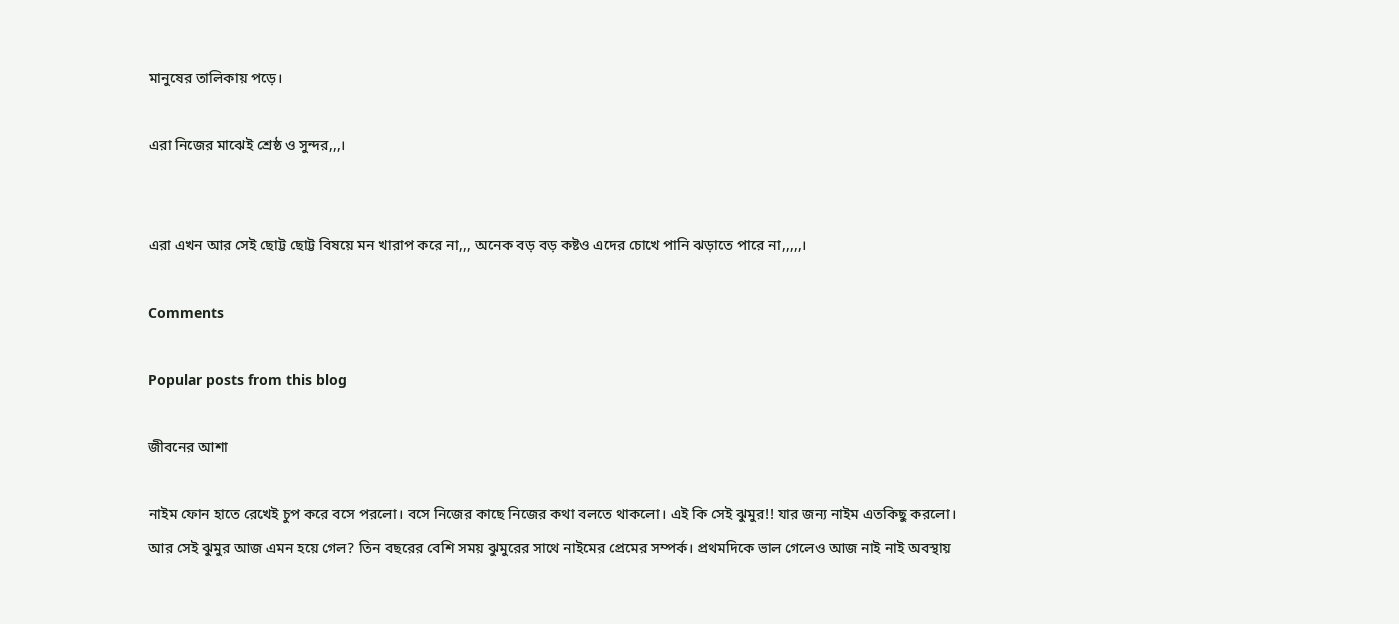মানুষের তালিকায় পড়ে।

এরা নিজের মাঝেই শ্রেষ্ঠ ও সুন্দর,,,।


এরা এখন আর সেই ছোট্ট ছোট্ট বিষয়ে মন খারাপ করে না,,, অনেক বড় বড় কষ্টও এদের চোখে পানি ঝড়াতে পারে না,,,,,।

Comments

Popular posts from this blog

জীবনের আশা

নাইম ফোন হাতে রেখেই চুপ করে বসে পরলো। বসে নিজের কাছে নিজের কথা বলতে থাকলো। এই কি সেই ঝুমুর!! যার জন্য নাইম এতকিছু করলো। আর সেই ঝুমুর আজ এমন হয়ে গেল? তিন বছরের বেশি সময় ঝুমুরের সাথে নাইমের প্রেমের সম্পর্ক। প্রথমদিকে ভাল গেলেও আজ নাই নাই অবস্থায়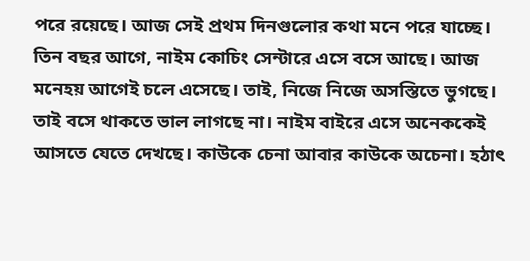পরে রয়েছে। আজ সেই প্রথম দিনগুলোর কথা মনে পরে যাচ্ছে। তিন বছর আগে, নাইম কোচিং সেন্টারে এসে বসে আছে। আজ মনেহয় আগেই চলে এসেছে। তাই, নিজে নিজে অসস্তিতে ভুগছে। তাই বসে থাকতে ভাল লাগছে না। নাইম বাইরে এসে অনেককেই আসতে যেতে দেখছে। কাউকে চেনা আবার কাউকে অচেনা। হঠাৎ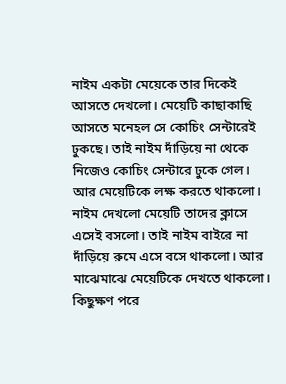নাইম একটা মেয়েকে তার দিকেই আসতে দেখলো। মেয়েটি কাছাকাছি আসতে মনেহল সে কোচিং সেন্টারেই ঢুকছে। তাই নাইম দাঁড়িয়ে না থেকে নিজেও কোচিং সেন্টারে ঢুকে গেল। আর মেয়েটিকে লক্ষ করতে থাকলো। নাইম দেখলো মেয়েটি তাদের ক্লাসে এসেই বসলো। তাই নাইম বাইরে না দাঁড়িয়ে রুমে এসে বসে থাকলো। আর মাঝেমাঝে মেয়েটিকে দেখতে থাকলো। কিছুক্ষণ পরে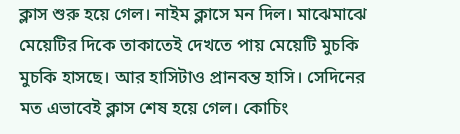ক্লাস শুরু হয়ে গেল। নাইম ক্লাসে মন দিল। মাঝেমাঝে মেয়েটির দিকে তাকাতেই দেখতে পায় মেয়েটি মুচকি মুচকি হাসছে। আর হাসিটাও প্রানবন্ত হাসি। সেদিনের মত এভাবেই ক্লাস শেষ হয়ে গেল। কোচিং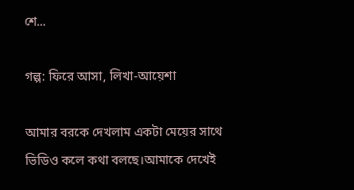শে...

গল্প: ফিরে আসা, লিখা-আয়েশা

আমার বরকে দেখলাম একটা মেয়ের সাথে ভিডিও কলে কথা বলছে।আমাকে দেখেই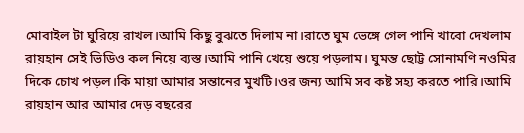মোবাইল টা ঘুরিয়ে রাখল।আমি কিছু বুঝতে দিলাম না।রাতে ঘুম ভেঙ্গে গেল পানি খাবো দেখলাম রায়হান সেই ভিডিও কল নিয়ে ব্যস্ত।আমি পানি খেয়ে শুয়ে পড়লাম। ঘুমন্ত ছোট্ট সোনামণি নওমির দিকে চোখ পড়ল।কি মায়া আমার সন্তানের মুখটি।ওর জন্য আমি সব কষ্ট সহ্য করতে পারি।আমি রায়হান আর আমার দেড় বছরের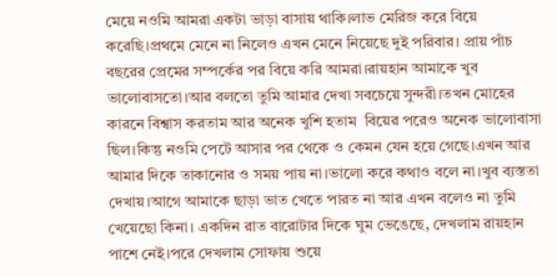মেয়ে নওমি আমরা একটা ভাড়া বাসায় থাকি।লাভ মেরিজ করে বিয়ে করেছি।প্রথমে মেনে না নিলেও এখন মেনে নিয়েছে দুই পরিবার। প্রায় পাঁচ বছরের প্রেমের সম্পর্কের পর বিয়ে করি আমরা।রায়হান আমাকে খুব ভালোবাসতো।আর বলতো তুমি আমার দেখা সবচেয়ে সুন্দরী।তখন মোহের কারনে বিশ্বাস করতাম আর অনেক খুশি হতাম  বিয়ের পরেও অনেক ভালোবাসা ছিল।কিন্তু নওমি পেটে আসার পর থেকে ও কেমন যেন হয়ে গেছে।এখন আর আমার দিকে তাকানোর ও সময় পায় না।ভালো করে কথাও বলে না।খুব ব্যস্ততা দেখায়।আগে আমাকে ছাড়া ভাত খেতে পারত না আর এখন বলেও না তুমি খেয়েছো কিনা। একদিন রাত বারোটার দিকে ঘুম ভেঙেছে, দেখলাম রায়হান পাশে নেই।পরে দেখলাম সোফায় শুয়ে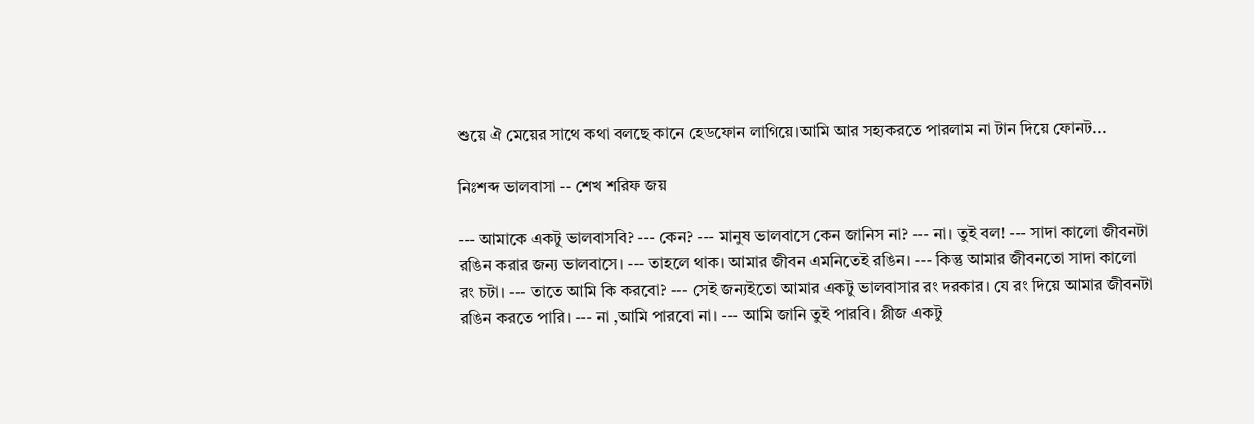শুয়ে ঐ মেয়ের সাথে কথা বলছে কানে হেডফোন লাগিয়ে।আমি আর সহ্যকরতে পারলাম না টান দিয়ে ফোনট...

নিঃশব্দ ভালবাসা -- শেখ শরিফ জয়

--- আমাকে একটু ভালবাসবি? --- কেন? --- মানুষ ভালবাসে কেন জানিস না? --- না। তুই বল! --- সাদা কালো জীবনটা রঙিন করার জন্য ভালবাসে। --- তাহলে থাক। আমার জীবন এমনিতেই রঙিন। --- কিন্তু আমার জীবনতো সাদা কালো রং চটা। --- তাতে আমি কি করবো? --- সেই জন্যইতো আমার একটু ভালবাসার রং দরকার। যে রং দিয়ে আমার জীবনটা রঙিন করতে পারি। --- না ,আমি পারবো না। --- আমি জানি তুই পারবি। প্লীজ একটু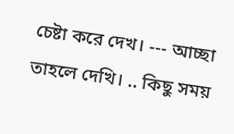চেষ্টা করে দেখ। --- আচ্ছা তাহলে দেখি। .. কিছু সময়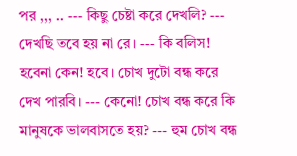পর ,,, .. --- কিছু চেষ্টা করে দেখলি? --- দেখছি তবে হয় না রে। --- কি বলিস! হবেনা কেন! হবে। চোখ দুটো বন্ধ করে দেখ পারবি। --- কেনো! চোখ বন্ধ করে কি মানুষকে ভালবাসতে হয়? --- হুম চোখ বন্ধ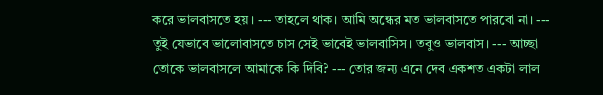করে ভালবাসতে হয়। --- তাহলে থাক। আমি অন্ধের মত ভালবাসতে পারবো না। --- তুই যেভাবে ভালোবাসতে চাস সেই ভাবেই ভালবাসিস। তবুও ভালবাস। --- আচ্ছা তোকে ভালবাসলে আমাকে কি দিবি? --- তোর জন্য এনে দেব একশত একটা লাল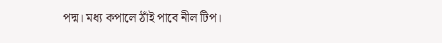পদ্ম। মধ্য কপালে ঠাঁই পাবে নীল টিপ।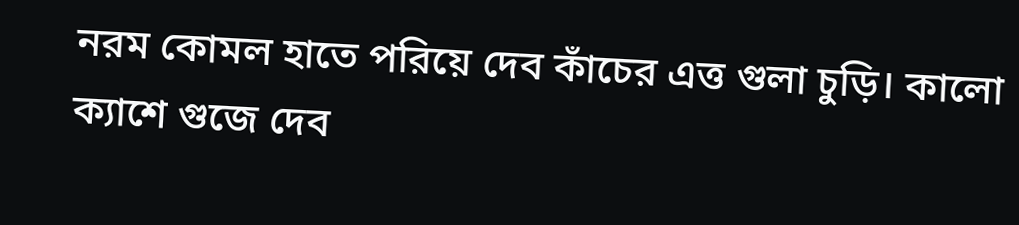নরম কোমল হাতে পরিয়ে দেব কাঁচের এত্ত গুলা চুড়ি। কালো ক্যাশে গুজে দেব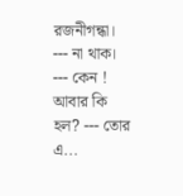রজনীগন্ধা। --- না থাক। --- কেন ! আবার কি হল? --- তোর এ...